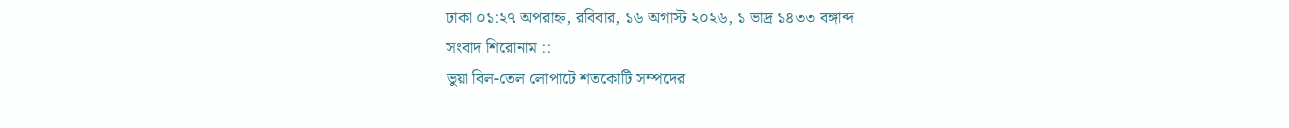ঢাকা ০১:২৭ অপরাহ্ন, রবিবার, ১৬ অগাস্ট ২০২৬, ১ ভাদ্র ১৪৩৩ বঙ্গাব্দ
সংবাদ শিরোনাম ::
ভুয়া বিল-তেল লোপাটে শতকোটি সম্পদের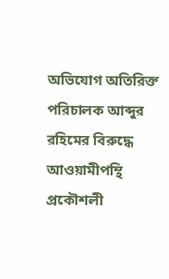অভিযোগ অতিরিক্ত পরিচালক আব্দুর রহিমের বিরুদ্ধে আওয়ামীপন্থি প্রকৌশলী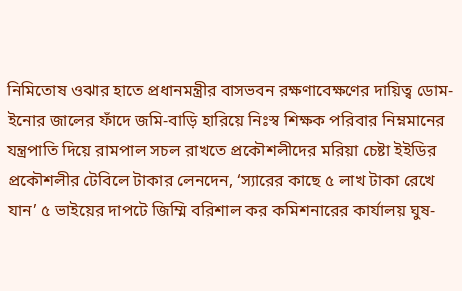নিমিতোষ ওঝার হাতে প্রধানমন্ত্রীর বাসভবন রক্ষণাবেক্ষণের দায়িত্ব ডোম-ইনোর জালের ফাঁদে জমি-বাড়ি হারিয়ে নিঃস্ব শিক্ষক পরিবার নিম্নমানের যন্ত্রপাতি দিয়ে রামপাল সচল রাখতে প্রকৌশলীদের মরিয়া চেষ্টা ইইডির প্রকৌশলীর টেবিলে টাকার লেনদেন, ‘স্যারের কাছে ৫ লাখ টাকা রেখে যান’ ৫ ভাইয়ের দাপটে জিম্মি বরিশাল কর কমিশনারের কার্যালয় ঘুষ-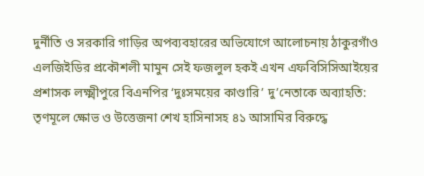দুর্নীতি ও সরকারি গাড়ির অপব্যবহারের অভিযোগে আলোচনায় ঠাকুরগাঁও এলজিইডির প্রকৌশলী মামুন সেই ফজলুল হকই এখন এফবিসিসিআইয়ের প্রশাসক লক্ষ্মীপুরে বিএনপির ‘দুঃসময়ের কাণ্ডারি’ দু’নেতাকে অব্যাহতি: তৃণমূলে ক্ষোভ ও উত্তেজনা শেখ হাসিনাসহ ৪১ আসামির বিরুদ্ধে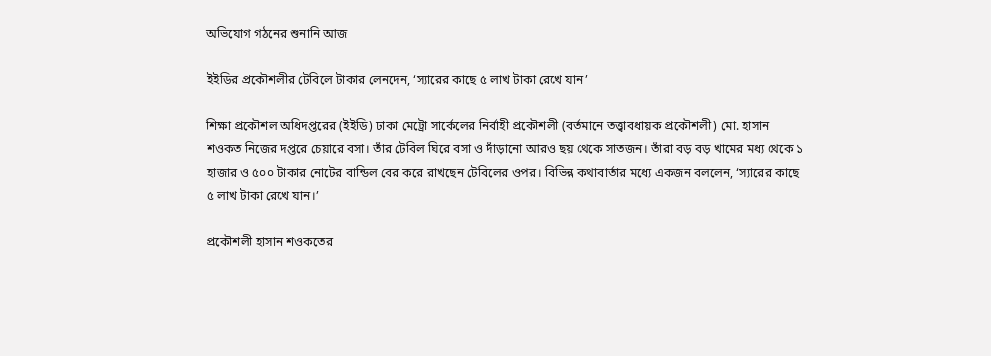অভিযোগ গঠনের শুনানি আজ

ইইডির প্রকৌশলীর টেবিলে টাকার লেনদেন, ‘স্যারের কাছে ৫ লাখ টাকা রেখে যান’

শিক্ষা প্রকৌশল অধিদপ্তরের (ইইডি) ঢাকা মেট্রো সার্কেলের নির্বাহী প্রকৌশলী (বর্তমানে তত্ত্বাবধায়ক প্রকৌশলী) মো. হাসান শওকত নিজের দপ্তরে চেয়ারে বসা। তাঁর টেবিল ঘিরে বসা ও দাঁড়ানো আরও ছয় থেকে সাতজন। তাঁরা বড় বড় খামের মধ্য থেকে ১ হাজার ও ৫০০ টাকার নোটের বান্ডিল বের করে রাখছেন টেবিলের ওপর। বিভিন্ন কথাবার্তার মধ্যে একজন বললেন, ‘স্যারের কাছে ৫ লাখ টাকা রেখে যান।’

প্রকৌশলী হাসান শওকতের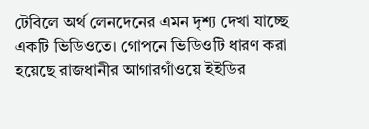টেবিলে অর্থ লেনদেনের এমন দৃশ্য দেখা যাচ্ছে একটি ভিডিওতে। গোপনে ভিডিওটি ধারণ করা হয়েছে রাজধানীর আগারগাঁওয়ে ইইডির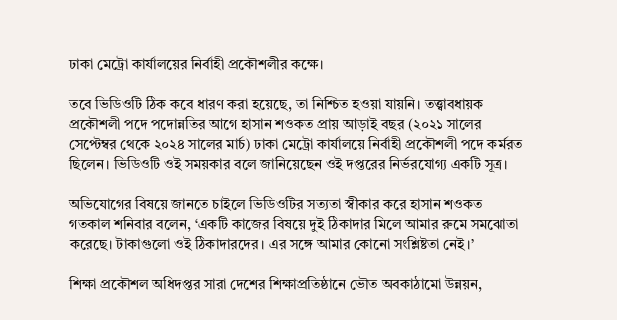ঢাকা মেট্রো কার্যালয়ের নির্বাহী প্রকৌশলীর কক্ষে।

তবে ভিডিওটি ঠিক কবে ধারণ করা হয়েছে, তা নিশ্চিত হওয়া যায়নি। তত্ত্বাবধায়ক প্রকৌশলী পদে পদোন্নতির আগে হাসান শওকত প্রায় আড়াই বছর (২০২১ সালের সেপ্টেম্বর থেকে ২০২৪ সালের মার্চ) ঢাকা মেট্রো কার্যালয়ে নির্বাহী প্রকৌশলী পদে কর্মরত ছিলেন। ভিডিওটি ওই সময়কার বলে জানিয়েছেন ওই দপ্তরের নির্ভরযোগ্য একটি সূত্র।

অভিযোগের বিষয়ে জানতে চাইলে ভিডিওটির সত্যতা স্বীকার করে হাসান শওকত গতকাল শনিবার বলেন, ‘একটি কাজের বিষয়ে দুই ঠিকাদার মিলে আমার রুমে সমঝোতা করেছে। টাকাগুলো ওই ঠিকাদারদের। এর সঙ্গে আমার কোনো সংশ্লিষ্টতা নেই।’

শিক্ষা প্রকৌশল অধিদপ্তর সারা দেশের শিক্ষাপ্রতিষ্ঠানে ভৌত অবকাঠামো উন্নয়ন,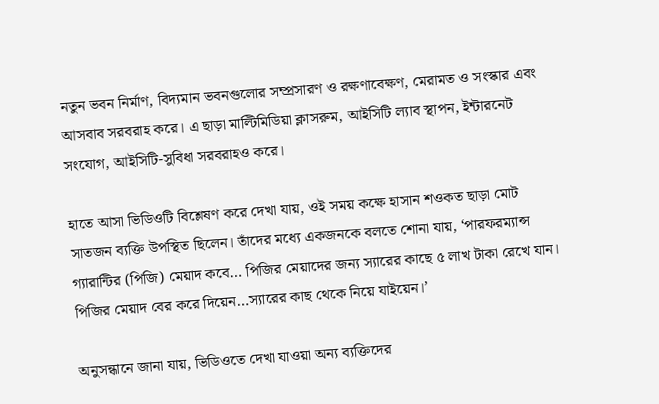নতুন ভবন নির্মাণ, বিদ্যমান ভবনগুলোর সম্প্রসারণ ও রক্ষণাবেক্ষণ, মেরামত ও সংস্কার এবং আসবাব সরবরাহ করে। এ ছাড়া মাল্টিমিডিয়া ক্লাসরুম, আইসিটি ল্যাব স্থাপন, ইন্টারনেট সংযোগ, আইসিটি-সুবিধা সরবরাহও করে।

হাতে আসা ভিডিওটি বিশ্লেষণ করে দেখা যায়, ওই সময় কক্ষে হাসান শওকত ছাড়া মোট সাতজন ব্যক্তি উপস্থিত ছিলেন। তাঁদের মধ্যে একজনকে বলতে শোনা যায়, ‘পারফরম্যান্স গ্যারান্টির (পিজি) মেয়াদ কবে… পিজির মেয়াদের জন্য স্যারের কাছে ৫ লাখ টাকা রেখে যান। পিজির মেয়াদ বের করে দিয়েন…স্যারের কাছ থেকে নিয়ে যাইয়েন।’

অনুসন্ধানে জানা যায়, ভিডিওতে দেখা যাওয়া অন্য ব্যক্তিদের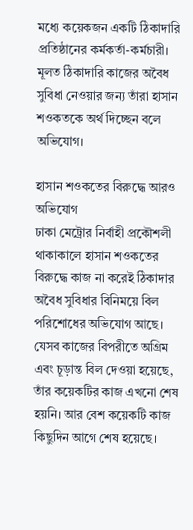মধ্যে কয়েকজন একটি ঠিকাদারি প্রতিষ্ঠানের কর্মকর্তা-কর্মচারী। মূলত ঠিকাদারি কাজের অবৈধ সুবিধা নেওয়ার জন্য তাঁরা হাসান শওকতকে অর্থ দিচ্ছেন বলে অভিযোগ।

হাসান শওকতের বিরুদ্ধে আরও অভিযোগ
ঢাকা মেট্রোর নির্বাহী প্রকৌশলী থাকাকালে হাসান শওকতের বিরুদ্ধে কাজ না করেই ঠিকাদার অবৈধ সুবিধার বিনিময়ে বিল পরিশোধের অভিযোগ আছে। যেসব কাজের বিপরীতে অগ্রিম এবং চূড়ান্ত বিল দেওয়া হয়েছে, তাঁর কয়েকটির কাজ এখনো শেষ হয়নি। আর বেশ কয়েকটি কাজ কিছুদিন আগে শেষ হয়েছে।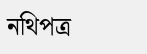নথিপত্র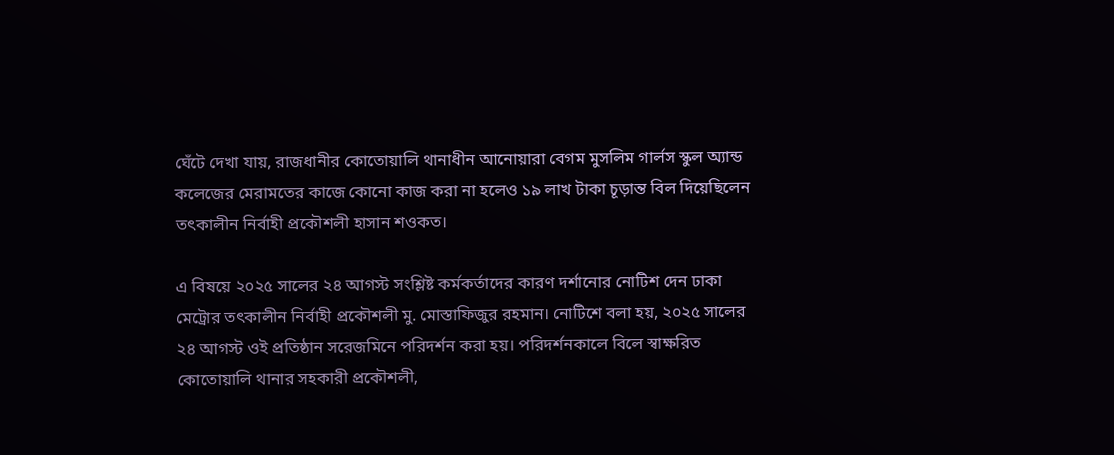ঘেঁটে দেখা যায়, রাজধানীর কোতোয়ালি থানাধীন আনোয়ারা বেগম মুসলিম গার্লস স্কুল অ্যান্ড কলেজের মেরামতের কাজে কোনো কাজ করা না হলেও ১৯ লাখ টাকা চূড়ান্ত বিল দিয়েছিলেন তৎকালীন নির্বাহী প্রকৌশলী হাসান শওকত।

এ বিষয়ে ২০২৫ সালের ২৪ আগস্ট সংশ্লিষ্ট কর্মকর্তাদের কারণ দর্শানোর নোটিশ দেন ঢাকা মেট্রোর তৎকালীন নির্বাহী প্রকৌশলী মু. মোস্তাফিজুর রহমান। নোটিশে বলা হয়, ২০২৫ সালের ২৪ আগস্ট ওই প্রতিষ্ঠান সরেজমিনে পরিদর্শন করা হয়। পরিদর্শনকালে বিলে স্বাক্ষরিত কোতোয়ালি থানার সহকারী প্রকৌশলী,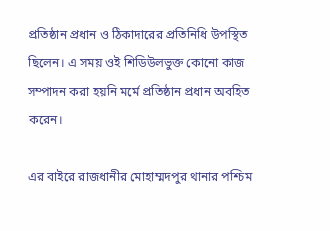প্রতিষ্ঠান প্রধান ও ঠিকাদারের প্রতিনিধি উপস্থিত ছিলেন। এ সময় ওই শিডিউলভুক্ত কোনো কাজ সম্পাদন করা হয়নি মর্মে প্রতিষ্ঠান প্রধান অবহিত করেন।

এর বাইরে রাজধানীর মোহাম্মদপুর থানার পশ্চিম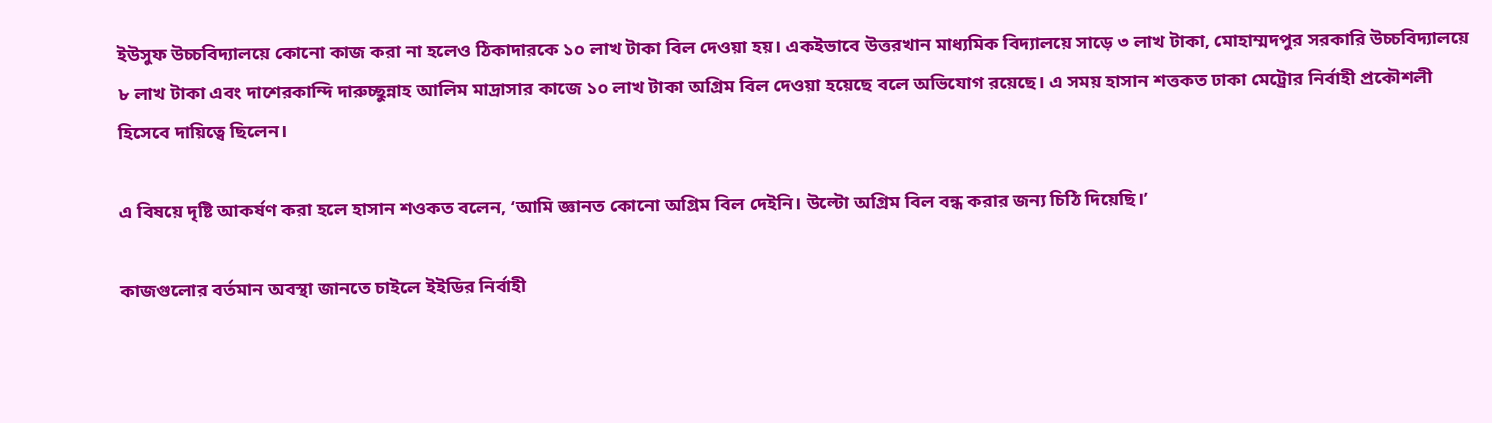ইউসুফ উচ্চবিদ্যালয়ে কোনো কাজ করা না হলেও ঠিকাদারকে ১০ লাখ টাকা বিল দেওয়া হয়। একইভাবে উত্তরখান মাধ্যমিক বিদ্যালয়ে সাড়ে ৩ লাখ টাকা, মোহাম্মদপুর সরকারি উচ্চবিদ্যালয়ে ৮ লাখ টাকা এবং দাশেরকান্দি দারুচ্ছুন্নাহ আলিম মাদ্রাসার কাজে ১০ লাখ টাকা অগ্রিম বিল দেওয়া হয়েছে বলে অভিযোগ রয়েছে। এ সময় হাসান শত্তকত ঢাকা মেট্রোর নির্বাহী প্রকৌশলী হিসেবে দায়িত্বে ছিলেন।

এ বিষয়ে দৃষ্টি আকর্ষণ করা হলে হাসান শওকত বলেন, ‘আমি জ্ঞানত কোনো অগ্রিম বিল দেইনি। উল্টো অগ্রিম বিল বন্ধ করার জন্য চিঠি দিয়েছি।’

কাজগুলোর বর্তমান অবস্থা জানতে চাইলে ইইডির নির্বাহী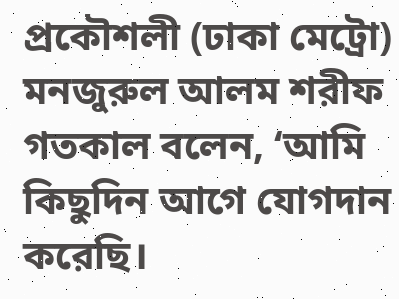প্রকৌশলী (ঢাকা মেট্রো) মনজুরুল আলম শরীফ গতকাল বলেন, ‘আমি কিছুদিন আগে যোগদান করেছি।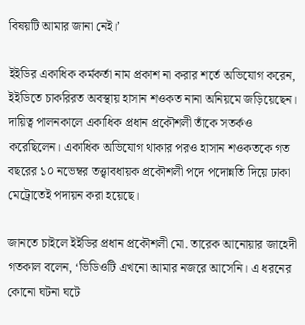বিষয়টি আমার জানা নেই।’

ইইডির একাধিক কর্মকর্তা নাম প্রকাশ না করার শর্তে অভিযোগ করেন, ইইডিতে চাকরিরত অবস্থায় হাসান শওকত নানা অনিয়মে জড়িয়েছেন। দায়িত্ব পালনকালে একাধিক প্রধান প্রকৌশলী তাঁকে সতর্কও করেছিলেন। একাধিক অভিযোগ থাকার পরও হাসান শওকতকে গত বছরের ১০ নভেম্বর তত্ত্বাবধায়ক প্রকৌশলী পদে পদোন্নতি দিয়ে ঢাকা মেট্রোতেই পদায়ন করা হয়েছে।

জানতে চাইলে ইইডির প্রধান প্রকৌশলী মো. তারেক আনোয়ার জাহেদী গতকাল বলেন, ‘ভিডিওটি এখনো আমার নজরে আসেনি। এ ধরনের কোনো ঘটনা ঘটে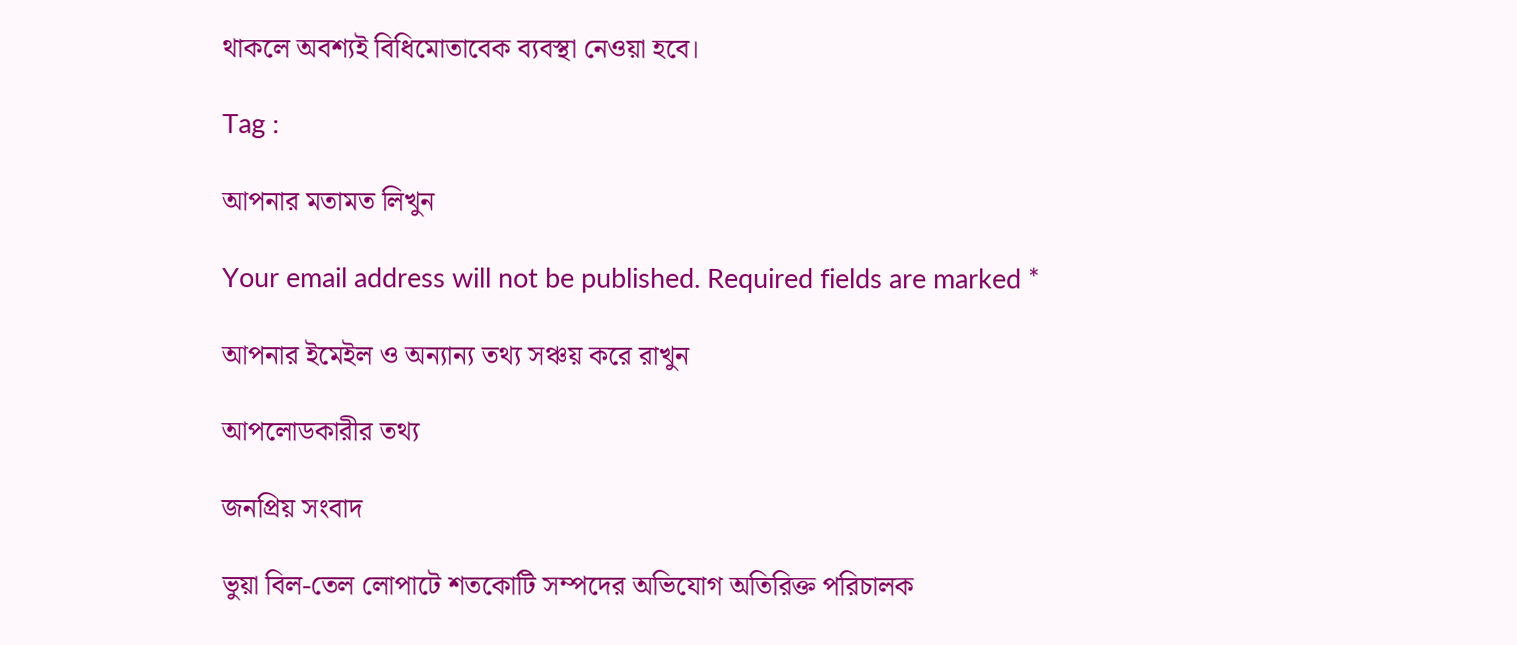থাকলে অবশ্যই বিধিমোতাবেক ব্যবস্থা নেওয়া হবে।

Tag :

আপনার মতামত লিখুন

Your email address will not be published. Required fields are marked *

আপনার ইমেইল ও অন্যান্য তথ্য সঞ্চয় করে রাখুন

আপলোডকারীর তথ্য

জনপ্রিয় সংবাদ

ভুয়া বিল-তেল লোপাটে শতকোটি সম্পদের অভিযোগ অতিরিক্ত পরিচালক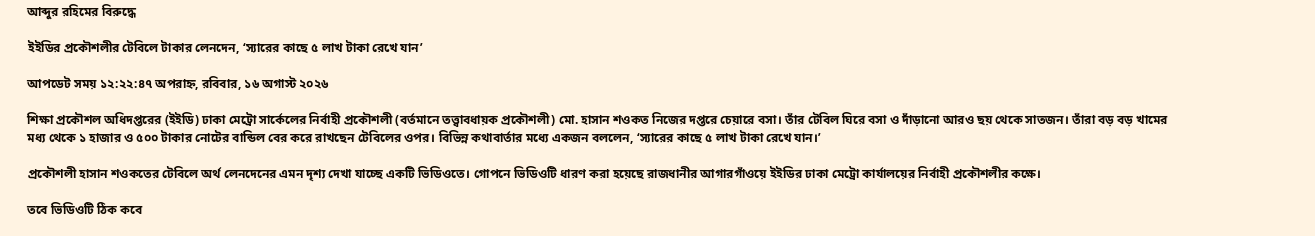আব্দুর রহিমের বিরুদ্ধে

ইইডির প্রকৌশলীর টেবিলে টাকার লেনদেন, ‘স্যারের কাছে ৫ লাখ টাকা রেখে যান’

আপডেট সময় ১২:২২:৪৭ অপরাহ্ন, রবিবার, ১৬ অগাস্ট ২০২৬

শিক্ষা প্রকৌশল অধিদপ্তরের (ইইডি) ঢাকা মেট্রো সার্কেলের নির্বাহী প্রকৌশলী (বর্তমানে তত্ত্বাবধায়ক প্রকৌশলী) মো. হাসান শওকত নিজের দপ্তরে চেয়ারে বসা। তাঁর টেবিল ঘিরে বসা ও দাঁড়ানো আরও ছয় থেকে সাতজন। তাঁরা বড় বড় খামের মধ্য থেকে ১ হাজার ও ৫০০ টাকার নোটের বান্ডিল বের করে রাখছেন টেবিলের ওপর। বিভিন্ন কথাবার্তার মধ্যে একজন বললেন, ‘স্যারের কাছে ৫ লাখ টাকা রেখে যান।’

প্রকৌশলী হাসান শওকতের টেবিলে অর্থ লেনদেনের এমন দৃশ্য দেখা যাচ্ছে একটি ভিডিওতে। গোপনে ভিডিওটি ধারণ করা হয়েছে রাজধানীর আগারগাঁওয়ে ইইডির ঢাকা মেট্রো কার্যালয়ের নির্বাহী প্রকৌশলীর কক্ষে।

তবে ভিডিওটি ঠিক কবে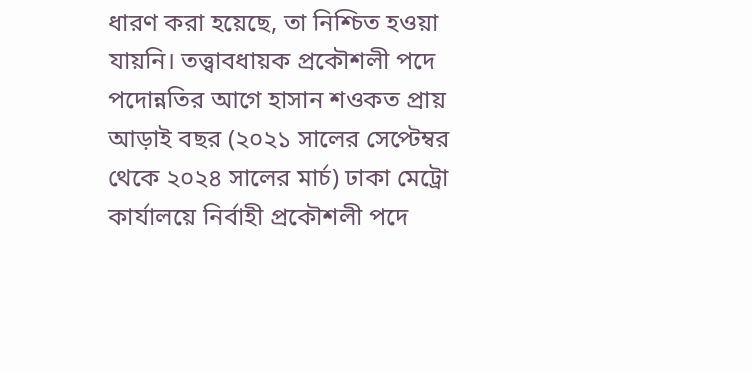ধারণ করা হয়েছে, তা নিশ্চিত হওয়া যায়নি। তত্ত্বাবধায়ক প্রকৌশলী পদে পদোন্নতির আগে হাসান শওকত প্রায় আড়াই বছর (২০২১ সালের সেপ্টেম্বর থেকে ২০২৪ সালের মার্চ) ঢাকা মেট্রো কার্যালয়ে নির্বাহী প্রকৌশলী পদে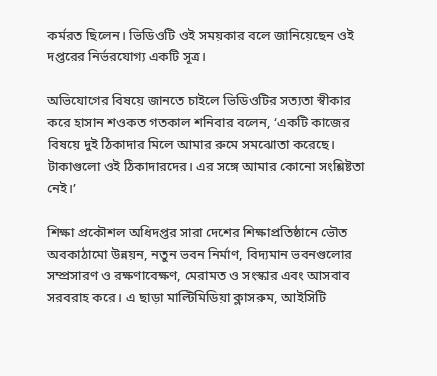কর্মরত ছিলেন। ভিডিওটি ওই সময়কার বলে জানিয়েছেন ওই দপ্তরের নির্ভরযোগ্য একটি সূত্র।

অভিযোগের বিষয়ে জানতে চাইলে ভিডিওটির সত্যতা স্বীকার করে হাসান শওকত গতকাল শনিবার বলেন, ‘একটি কাজের বিষয়ে দুই ঠিকাদার মিলে আমার রুমে সমঝোতা করেছে। টাকাগুলো ওই ঠিকাদারদের। এর সঙ্গে আমার কোনো সংশ্লিষ্টতা নেই।’

শিক্ষা প্রকৌশল অধিদপ্তর সারা দেশের শিক্ষাপ্রতিষ্ঠানে ভৌত অবকাঠামো উন্নয়ন, নতুন ভবন নির্মাণ, বিদ্যমান ভবনগুলোর সম্প্রসারণ ও রক্ষণাবেক্ষণ, মেরামত ও সংস্কার এবং আসবাব সরবরাহ করে। এ ছাড়া মাল্টিমিডিয়া ক্লাসরুম, আইসিটি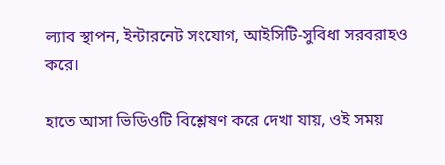ল্যাব স্থাপন, ইন্টারনেট সংযোগ, আইসিটি-সুবিধা সরবরাহও করে।

হাতে আসা ভিডিওটি বিশ্লেষণ করে দেখা যায়, ওই সময়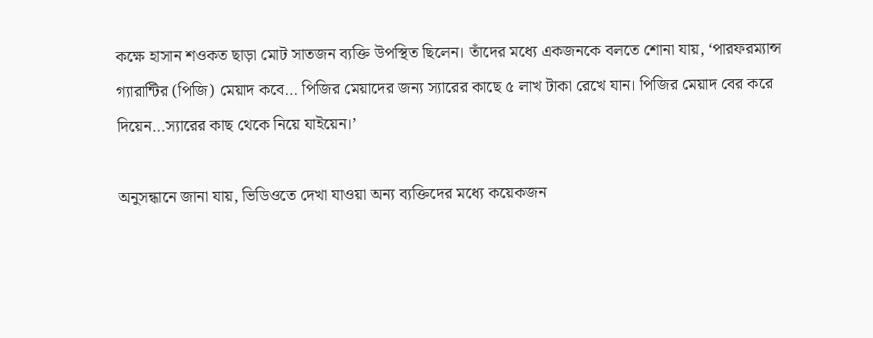কক্ষে হাসান শওকত ছাড়া মোট সাতজন ব্যক্তি উপস্থিত ছিলেন। তাঁদের মধ্যে একজনকে বলতে শোনা যায়, ‘পারফরম্যান্স গ্যারান্টির (পিজি) মেয়াদ কবে… পিজির মেয়াদের জন্য স্যারের কাছে ৫ লাখ টাকা রেখে যান। পিজির মেয়াদ বের করে দিয়েন…স্যারের কাছ থেকে নিয়ে যাইয়েন।’

অনুসন্ধানে জানা যায়, ভিডিওতে দেখা যাওয়া অন্য ব্যক্তিদের মধ্যে কয়েকজন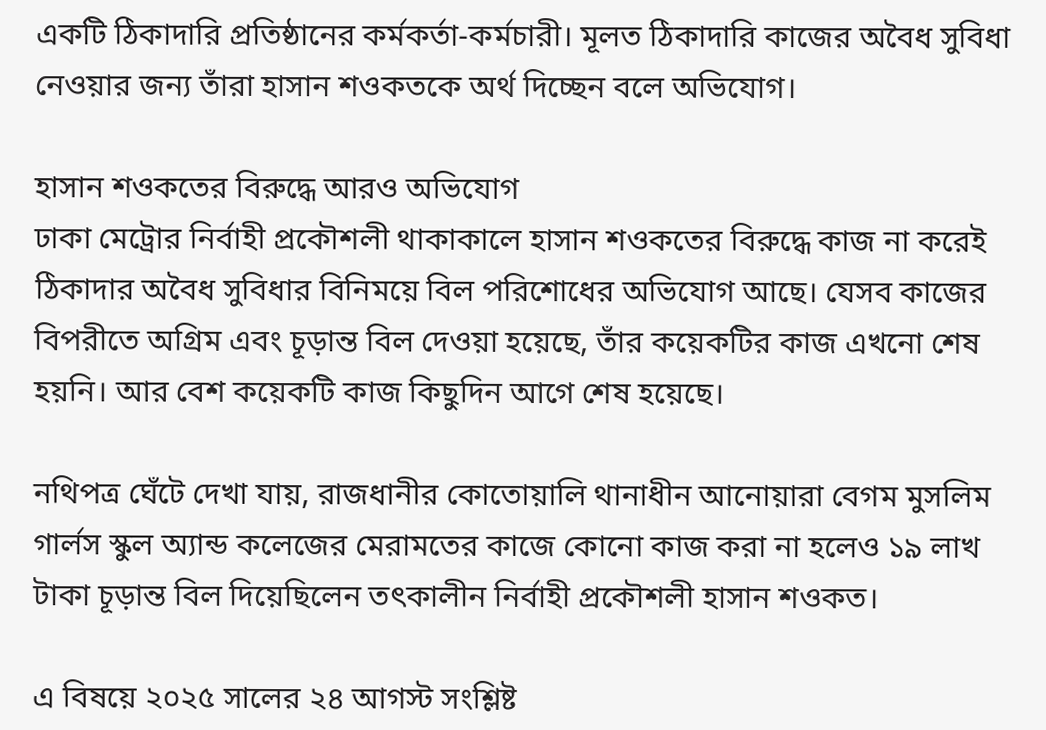একটি ঠিকাদারি প্রতিষ্ঠানের কর্মকর্তা-কর্মচারী। মূলত ঠিকাদারি কাজের অবৈধ সুবিধা নেওয়ার জন্য তাঁরা হাসান শওকতকে অর্থ দিচ্ছেন বলে অভিযোগ।

হাসান শওকতের বিরুদ্ধে আরও অভিযোগ
ঢাকা মেট্রোর নির্বাহী প্রকৌশলী থাকাকালে হাসান শওকতের বিরুদ্ধে কাজ না করেই ঠিকাদার অবৈধ সুবিধার বিনিময়ে বিল পরিশোধের অভিযোগ আছে। যেসব কাজের বিপরীতে অগ্রিম এবং চূড়ান্ত বিল দেওয়া হয়েছে, তাঁর কয়েকটির কাজ এখনো শেষ হয়নি। আর বেশ কয়েকটি কাজ কিছুদিন আগে শেষ হয়েছে।

নথিপত্র ঘেঁটে দেখা যায়, রাজধানীর কোতোয়ালি থানাধীন আনোয়ারা বেগম মুসলিম গার্লস স্কুল অ্যান্ড কলেজের মেরামতের কাজে কোনো কাজ করা না হলেও ১৯ লাখ টাকা চূড়ান্ত বিল দিয়েছিলেন তৎকালীন নির্বাহী প্রকৌশলী হাসান শওকত।

এ বিষয়ে ২০২৫ সালের ২৪ আগস্ট সংশ্লিষ্ট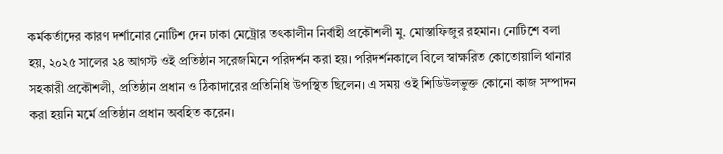কর্মকর্তাদের কারণ দর্শানোর নোটিশ দেন ঢাকা মেট্রোর তৎকালীন নির্বাহী প্রকৌশলী মু. মোস্তাফিজুর রহমান। নোটিশে বলা হয়, ২০২৫ সালের ২৪ আগস্ট ওই প্রতিষ্ঠান সরেজমিনে পরিদর্শন করা হয়। পরিদর্শনকালে বিলে স্বাক্ষরিত কোতোয়ালি থানার সহকারী প্রকৌশলী, প্রতিষ্ঠান প্রধান ও ঠিকাদারের প্রতিনিধি উপস্থিত ছিলেন। এ সময় ওই শিডিউলভুক্ত কোনো কাজ সম্পাদন করা হয়নি মর্মে প্রতিষ্ঠান প্রধান অবহিত করেন।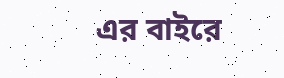এর বাইরে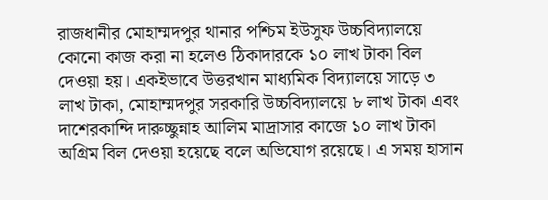রাজধানীর মোহাম্মদপুর থানার পশ্চিম ইউসুফ উচ্চবিদ্যালয়ে কোনো কাজ করা না হলেও ঠিকাদারকে ১০ লাখ টাকা বিল দেওয়া হয়। একইভাবে উত্তরখান মাধ্যমিক বিদ্যালয়ে সাড়ে ৩ লাখ টাকা, মোহাম্মদপুর সরকারি উচ্চবিদ্যালয়ে ৮ লাখ টাকা এবং দাশেরকান্দি দারুচ্ছুন্নাহ আলিম মাদ্রাসার কাজে ১০ লাখ টাকা অগ্রিম বিল দেওয়া হয়েছে বলে অভিযোগ রয়েছে। এ সময় হাসান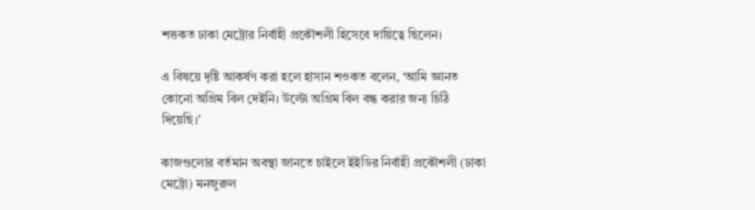শত্তকত ঢাকা মেট্রোর নির্বাহী প্রকৌশলী হিসেবে দায়িত্বে ছিলেন।

এ বিষয়ে দৃষ্টি আকর্ষণ করা হলে হাসান শওকত বলেন, ‘আমি জ্ঞানত কোনো অগ্রিম বিল দেইনি। উল্টো অগ্রিম বিল বন্ধ করার জন্য চিঠি দিয়েছি।’

কাজগুলোর বর্তমান অবস্থা জানতে চাইলে ইইডির নির্বাহী প্রকৌশলী (ঢাকা মেট্রো) মনজুরুল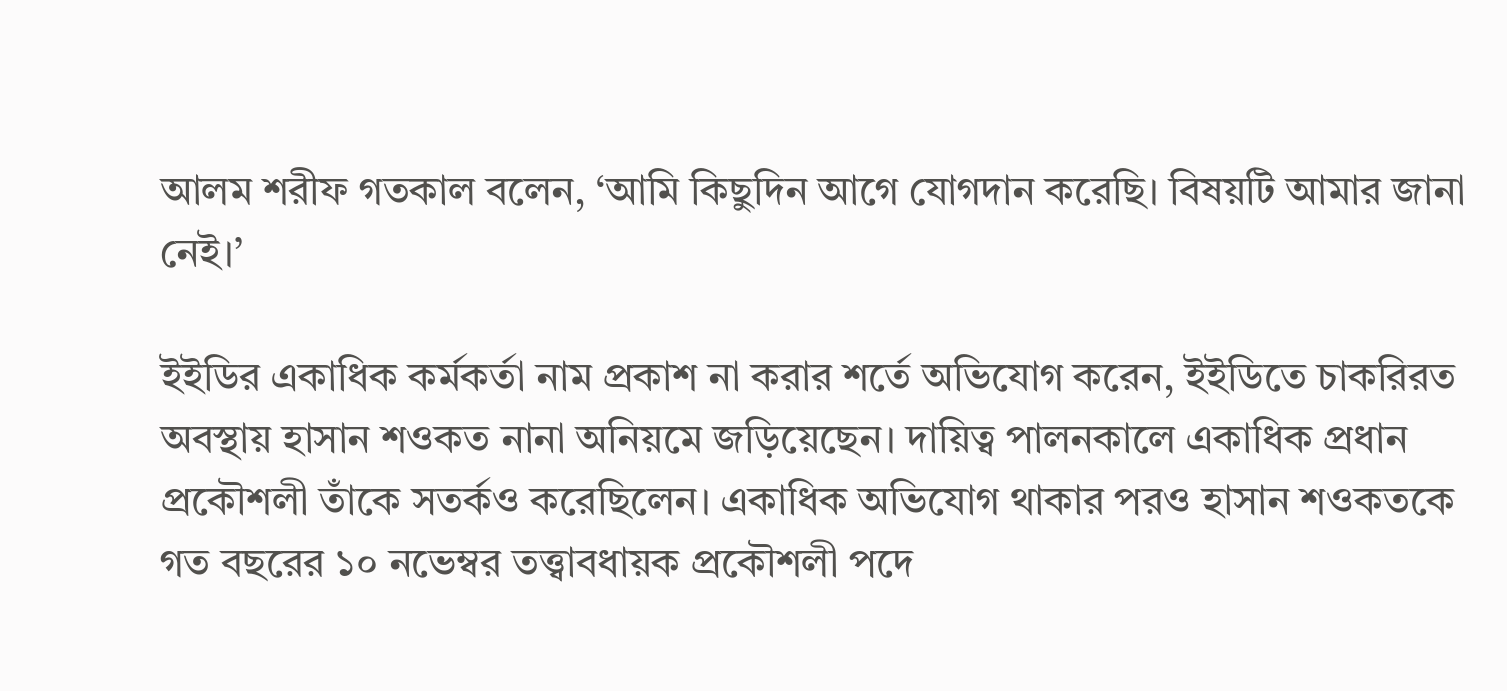আলম শরীফ গতকাল বলেন, ‘আমি কিছুদিন আগে যোগদান করেছি। বিষয়টি আমার জানা নেই।’

ইইডির একাধিক কর্মকর্তা নাম প্রকাশ না করার শর্তে অভিযোগ করেন, ইইডিতে চাকরিরত অবস্থায় হাসান শওকত নানা অনিয়মে জড়িয়েছেন। দায়িত্ব পালনকালে একাধিক প্রধান প্রকৌশলী তাঁকে সতর্কও করেছিলেন। একাধিক অভিযোগ থাকার পরও হাসান শওকতকে গত বছরের ১০ নভেম্বর তত্ত্বাবধায়ক প্রকৌশলী পদে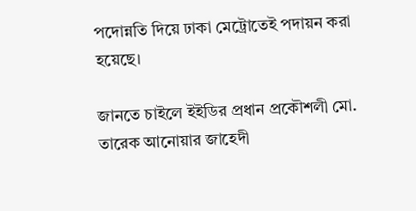পদোন্নতি দিয়ে ঢাকা মেট্রোতেই পদায়ন করা হয়েছে।

জানতে চাইলে ইইডির প্রধান প্রকৌশলী মো. তারেক আনোয়ার জাহেদী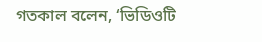গতকাল বলেন, ‘ভিডিওটি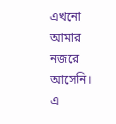এখনো আমার নজরে আসেনি। এ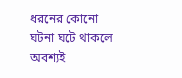ধরনের কোনো ঘটনা ঘটে থাকলে অবশ্যই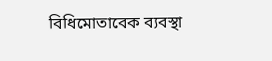বিধিমোতাবেক ব্যবস্থা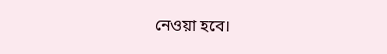নেওয়া হবে।